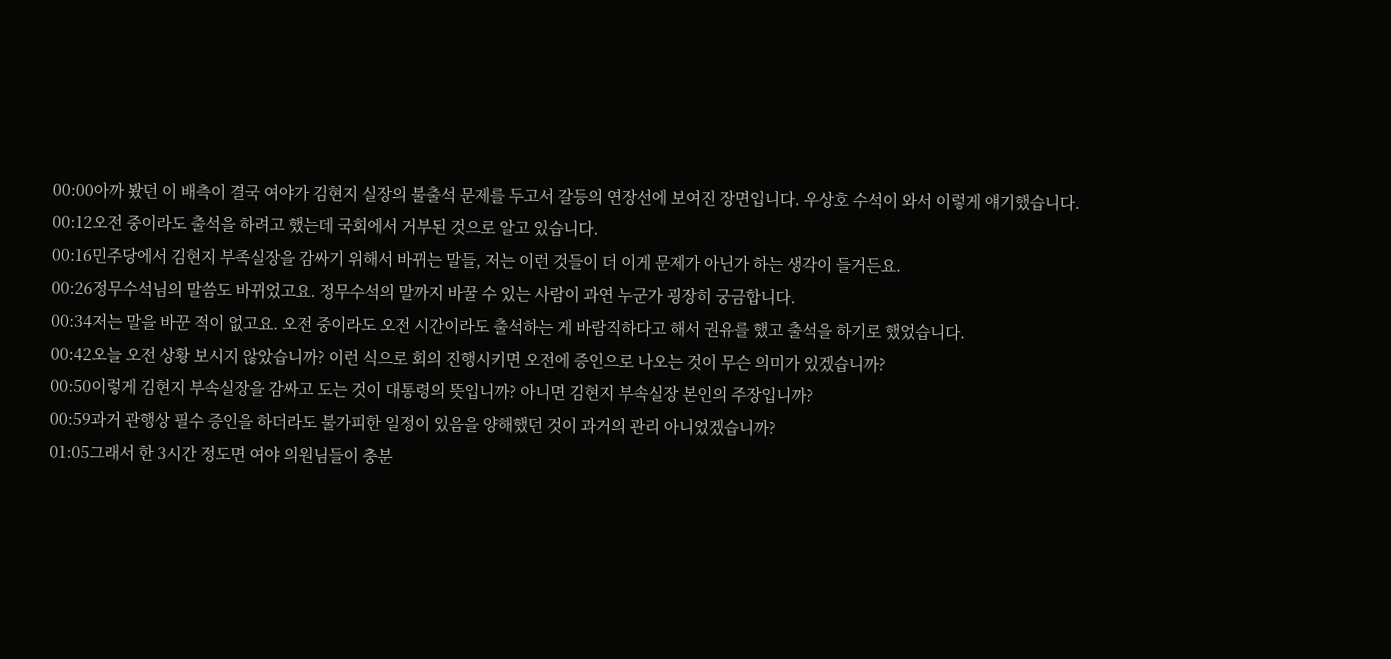00:00아까 봤던 이 배측이 결국 여야가 김현지 실장의 불출석 문제를 두고서 갈등의 연장선에 보여진 장면입니다. 우상호 수석이 와서 이렇게 얘기했습니다.
00:12오전 중이라도 출석을 하려고 했는데 국회에서 거부된 것으로 알고 있습니다.
00:16민주당에서 김현지 부족실장을 감싸기 위해서 바뀌는 말들, 저는 이런 것들이 더 이게 문제가 아닌가 하는 생각이 들거든요.
00:26정무수석님의 말씀도 바뀌었고요. 정무수석의 말까지 바꿀 수 있는 사람이 과연 누군가 굉장히 궁금합니다.
00:34저는 말을 바꾼 적이 없고요. 오전 중이라도 오전 시간이라도 출석하는 게 바람직하다고 해서 권유를 했고 출석을 하기로 했었습니다.
00:42오늘 오전 상황 보시지 않았습니까? 이런 식으로 회의 진행시키면 오전에 증인으로 나오는 것이 무슨 의미가 있겠습니까?
00:50이렇게 김현지 부속실장을 감싸고 도는 것이 대통령의 뜻입니까? 아니면 김현지 부속실장 본인의 주장입니까?
00:59과거 관행상 필수 증인을 하더라도 불가피한 일정이 있음을 양해했던 것이 과거의 관리 아니었겠습니까?
01:05그래서 한 3시간 정도면 여야 의원님들이 충분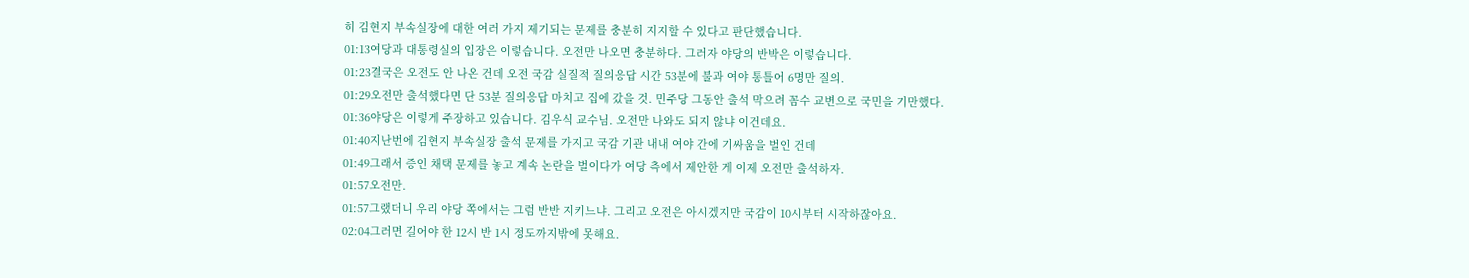히 김현지 부속실장에 대한 여러 가지 제기되는 문제를 충분히 지지할 수 있다고 판단했습니다.
01:13여당과 대통령실의 입장은 이렇습니다. 오전만 나오면 충분하다. 그러자 야당의 반박은 이렇습니다.
01:23결국은 오전도 안 나온 건데 오전 국감 실질적 질의응답 시간 53분에 불과 여야 통틀어 6명만 질의.
01:29오전만 출석했다면 단 53분 질의응답 마치고 집에 갔을 것. 민주당 그동안 출석 막으려 꼼수 교변으로 국민을 기만했다.
01:36야당은 이렇게 주장하고 있습니다. 김우식 교수님. 오전만 나와도 되지 않냐 이건데요.
01:40지난번에 김현지 부속실장 출석 문제를 가지고 국감 기관 내내 여야 간에 기싸움을 벌인 건데
01:49그래서 증인 채택 문제를 놓고 계속 논란을 벌이다가 여당 측에서 제안한 게 이제 오전만 출석하자.
01:57오전만.
01:57그랬더니 우리 야당 쪽에서는 그럼 반반 지키느냐. 그리고 오전은 아시겠지만 국감이 10시부터 시작하잖아요.
02:04그러면 길어야 한 12시 반 1시 정도까지밖에 못해요.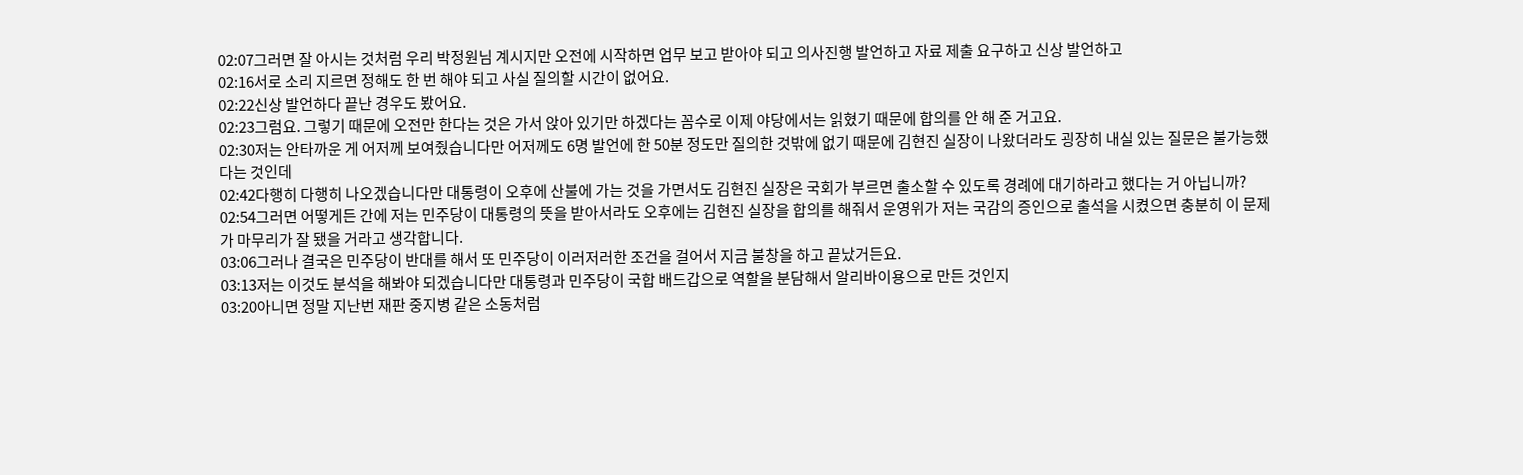02:07그러면 잘 아시는 것처럼 우리 박정원님 계시지만 오전에 시작하면 업무 보고 받아야 되고 의사진행 발언하고 자료 제출 요구하고 신상 발언하고
02:16서로 소리 지르면 정해도 한 번 해야 되고 사실 질의할 시간이 없어요.
02:22신상 발언하다 끝난 경우도 봤어요.
02:23그럼요. 그렇기 때문에 오전만 한다는 것은 가서 앉아 있기만 하겠다는 꼼수로 이제 야당에서는 읽혔기 때문에 합의를 안 해 준 거고요.
02:30저는 안타까운 게 어저께 보여줬습니다만 어저께도 6명 발언에 한 50분 정도만 질의한 것밖에 없기 때문에 김현진 실장이 나왔더라도 굉장히 내실 있는 질문은 불가능했다는 것인데
02:42다행히 다행히 나오겠습니다만 대통령이 오후에 산불에 가는 것을 가면서도 김현진 실장은 국회가 부르면 출소할 수 있도록 경례에 대기하라고 했다는 거 아닙니까?
02:54그러면 어떻게든 간에 저는 민주당이 대통령의 뜻을 받아서라도 오후에는 김현진 실장을 합의를 해줘서 운영위가 저는 국감의 증인으로 출석을 시켰으면 충분히 이 문제가 마무리가 잘 됐을 거라고 생각합니다.
03:06그러나 결국은 민주당이 반대를 해서 또 민주당이 이러저러한 조건을 걸어서 지금 불창을 하고 끝났거든요.
03:13저는 이것도 분석을 해봐야 되겠습니다만 대통령과 민주당이 국합 배드갑으로 역할을 분담해서 알리바이용으로 만든 것인지
03:20아니면 정말 지난번 재판 중지병 같은 소동처럼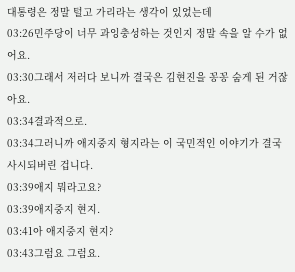대통령은 정말 털고 가리라는 생각이 있었는데
03:26민주당이 너무 과잉충성하는 것인지 정말 속을 알 수가 없어요.
03:30그래서 저러다 보니까 결국은 김현진을 꽁꽁 숨게 된 거잖아요.
03:34결과적으로.
03:34그러니까 애지중지 형지라는 이 국민적인 이야기가 결국 사시되버린 겁니다.
03:39애지 뭐라고요?
03:39애지중지 현지.
03:41아 애지중지 현지?
03:43그럼요 그럼요.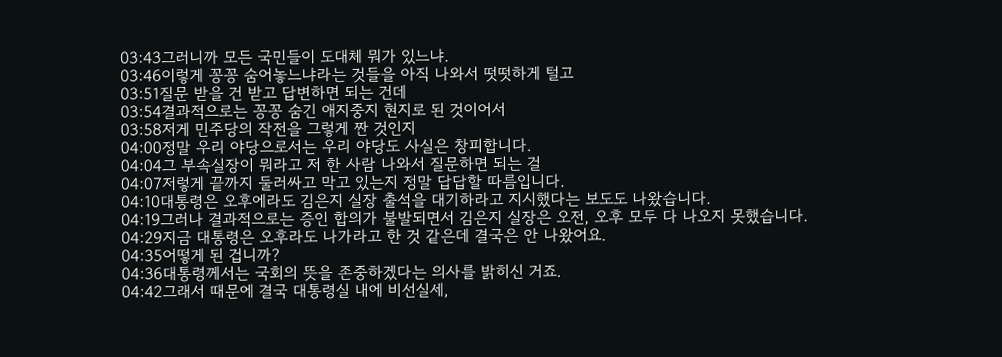03:43그러니까 모든 국민들이 도대체 뭐가 있느냐.
03:46이렇게 꽁꽁 숨어놓느냐라는 것들을 아직 나와서 떳떳하게 털고
03:51질문 받을 건 받고 답변하면 되는 건데
03:54결과적으로는 꽁꽁 숨긴 애지중지 현지로 된 것이어서
03:58저게 민주당의 작전을 그렇게 짠 것인지
04:00정말 우리 야당으로서는 우리 야당도 사실은 창피합니다.
04:04그 부속실장이 뭐라고 저 한 사람 나와서 질문하면 되는 걸
04:07저렇게 끝까지 둘러싸고 막고 있는지 정말 답답할 따름입니다.
04:10대통령은 오후에라도 김은지 실장 출석을 대기하라고 지시했다는 보도도 나왔습니다.
04:19그러나 결과적으로는 증인 합의가 불발되면서 김은지 실장은 오전, 오후 모두 다 나오지 못했습니다.
04:29지금 대통령은 오후라도 나가라고 한 것 같은데 결국은 안 나왔어요.
04:35어떻게 된 겁니까?
04:36대통령께서는 국회의 뜻을 존중하겠다는 의사를 밝히신 거죠.
04:42그래서 때문에 결국 대통령실 내에 비선실세,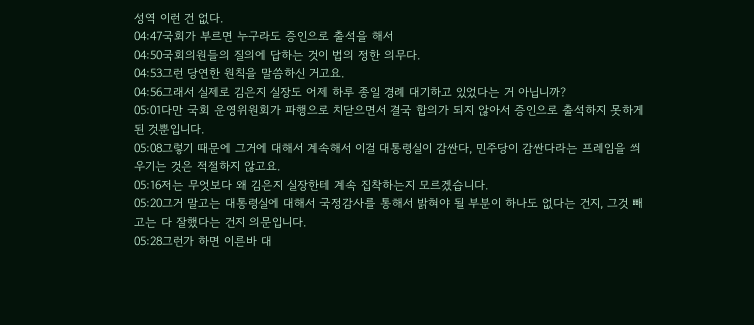성역 이런 건 없다.
04:47국회가 부르면 누구라도 증인으로 출석을 해서
04:50국회의원들의 질의에 답하는 것이 법의 정한 의무다.
04:53그런 당연한 원칙을 말씀하신 거고요.
04:56그래서 실제로 김은지 실장도 어제 하루 종일 경례 대기하고 있었다는 거 아닙니까?
05:01다만 국회 운영위원회가 파행으로 치닫으면서 결국 합의가 되지 않아서 증인으로 출석하지 못하게 된 것뿐입니다.
05:08그렇기 때문에 그거에 대해서 계속해서 이걸 대통령실이 감싼다, 민주당이 감싼다라는 프레임을 씌우기는 것은 적절하지 않고요.
05:16저는 무엇보다 왜 김은지 실장한테 계속 집착하는지 모르겠습니다.
05:20그거 말고는 대통령실에 대해서 국정감사를 통해서 밝혀야 될 부분이 하나도 없다는 건지, 그것 빼고는 다 잘했다는 건지 의문입니다.
05:28그런가 하면 이른바 대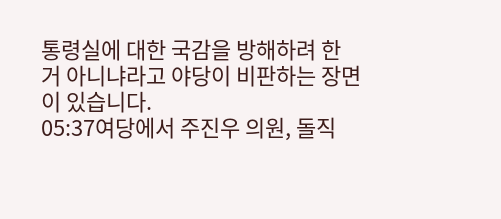통령실에 대한 국감을 방해하려 한 거 아니냐라고 야당이 비판하는 장면이 있습니다.
05:37여당에서 주진우 의원, 돌직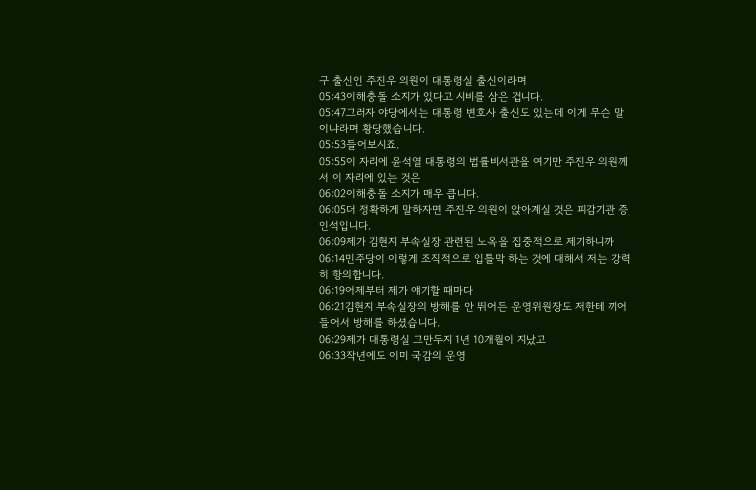구 출신인 주진우 의원이 대통령실 출신이라며
05:43이해충돌 소지가 있다고 시비를 삼은 겁니다.
05:47그러자 야당에서는 대통령 변호사 출신도 있는데 이게 무슨 말이냐라며 황당했습니다.
05:53들어보시죠.
05:55이 자리에 윤석열 대통령의 법률비서관을 여기만 주진우 의원께서 이 자리에 있는 것은
06:02이해충돌 소지가 매우 큽니다.
06:05더 정확하게 말하자면 주진우 의원이 앉아계실 것은 피감기관 증인석입니다.
06:09제가 김현지 부속실장 관련된 노옥을 집중적으로 제기하니까
06:14민주당이 이렇게 조직적으로 입틀막 하는 것에 대해서 저는 강력히 항의합니다.
06:19어제부터 제가 얘기할 때마다
06:21김현지 부속실장의 방해를 안 뛰어든 운영위원장도 저한테 끼어들어서 방해를 하셨습니다.
06:29제가 대통령실 그만두지 1년 10개월이 지났고
06:33작년에도 이미 국감의 운영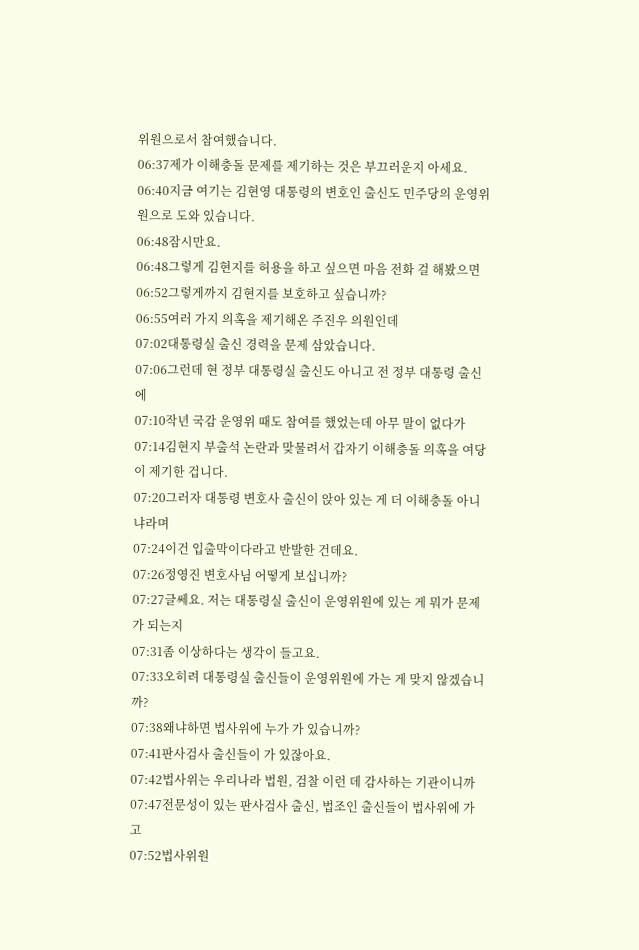위원으로서 참여했습니다.
06:37제가 이해충돌 문제를 제기하는 것은 부끄러운지 아세요.
06:40지금 여기는 김현영 대통령의 변호인 출신도 민주당의 운영위원으로 도와 있습니다.
06:48잠시만요.
06:48그렇게 김현지를 허용을 하고 싶으면 마음 전화 걸 해봤으면
06:52그렇게까지 김현지를 보호하고 싶습니까?
06:55여러 가지 의혹을 제기해온 주진우 의원인데
07:02대통령실 출신 경력을 문제 삼았습니다.
07:06그런데 현 정부 대통령실 출신도 아니고 전 정부 대통령 출신에
07:10작년 국감 운영위 때도 참여를 했었는데 아무 말이 없다가
07:14김현지 부출석 논란과 맞물려서 갑자기 이해충돌 의혹을 여당이 제기한 겁니다.
07:20그러자 대통령 변호사 출신이 앉아 있는 게 더 이해충돌 아니냐라며
07:24이건 입출막이다라고 반발한 건데요.
07:26정영진 변호사님 어떻게 보십니까?
07:27글쎄요. 저는 대통령실 출신이 운영위원에 있는 게 뭐가 문제가 되는지
07:31좀 이상하다는 생각이 들고요.
07:33오히려 대통령실 출신들이 운영위원에 가는 게 맞지 않겠습니까?
07:38왜냐하면 법사위에 누가 가 있습니까?
07:41판사검사 출신들이 가 있잖아요.
07:42법사위는 우리나라 법원, 검찰 이런 데 감사하는 기관이니까
07:47전문성이 있는 판사검사 출신, 법조인 출신들이 법사위에 가고
07:52법사위원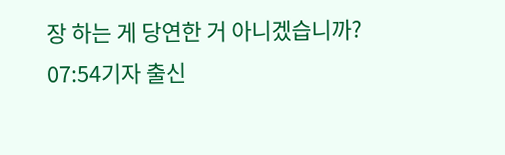장 하는 게 당연한 거 아니겠습니까?
07:54기자 출신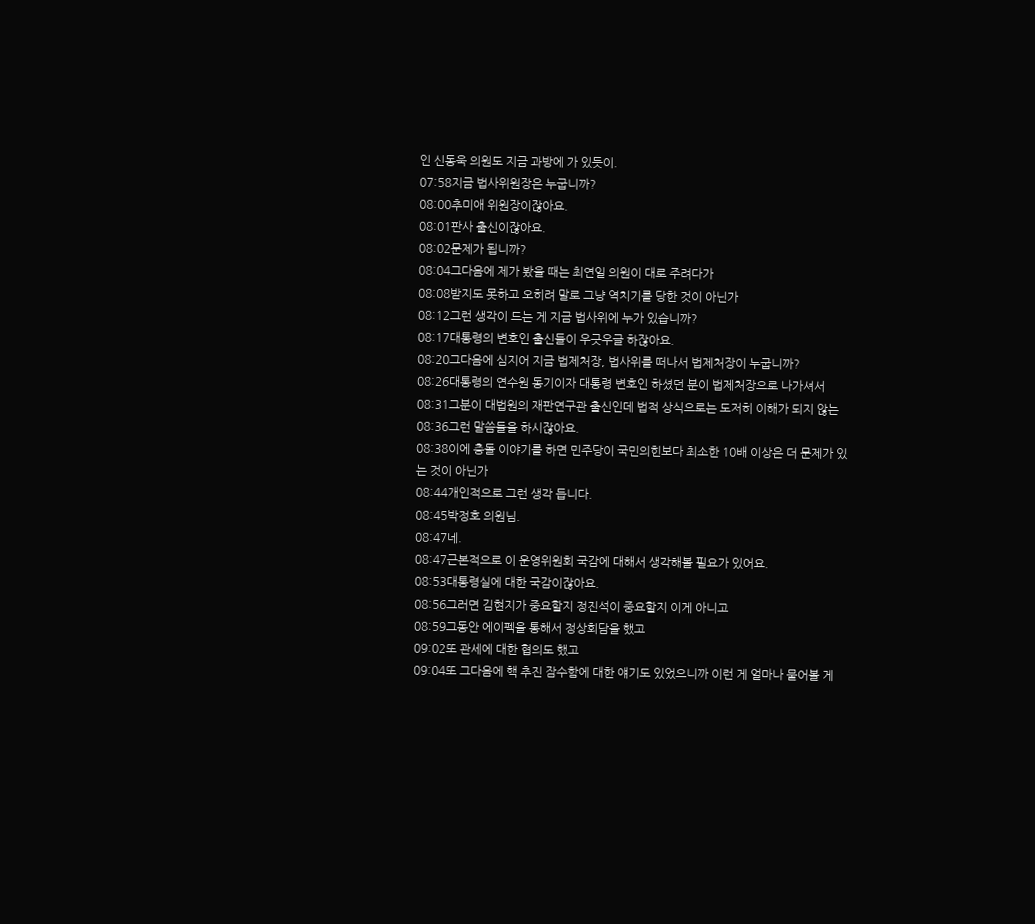인 신동욱 의원도 지금 과방에 가 있듯이.
07:58지금 법사위원장은 누굽니까?
08:00추미애 위원장이잖아요.
08:01판사 출신이잖아요.
08:02문제가 됩니까?
08:04그다음에 제가 봤을 때는 최연일 의원이 대로 주려다가
08:08받지도 못하고 오히려 말로 그냥 역치기를 당한 것이 아닌가
08:12그런 생각이 드는 게 지금 법사위에 누가 있습니까?
08:17대통령의 변호인 출신들이 우긋우글 하잖아요.
08:20그다음에 심지어 지금 법제처장, 법사위를 떠나서 법제처장이 누굽니까?
08:26대통령의 연수원 동기이자 대통령 변호인 하셨던 분이 법제처장으로 나가셔서
08:31그분이 대법원의 재판연구관 출신인데 법적 상식으로는 도저히 이해가 되지 않는
08:36그런 말씀들을 하시잖아요.
08:38이에 충돌 이야기를 하면 민주당이 국민의힌보다 최소한 10배 이상은 더 문제가 있는 것이 아닌가
08:44개인적으로 그런 생각 듭니다.
08:45박정호 의원님.
08:47네.
08:47근본적으로 이 운영위원회 국감에 대해서 생각해볼 필요가 있어요.
08:53대통령실에 대한 국감이잖아요.
08:56그러면 김현지가 중요할지 정진석이 중요할지 이게 아니고
08:59그동안 에이펙을 통해서 정상회담을 했고
09:02또 관세에 대한 협의도 했고
09:04또 그다음에 핵 추진 잠수함에 대한 얘기도 있었으니까 이런 게 얼마나 물어볼 게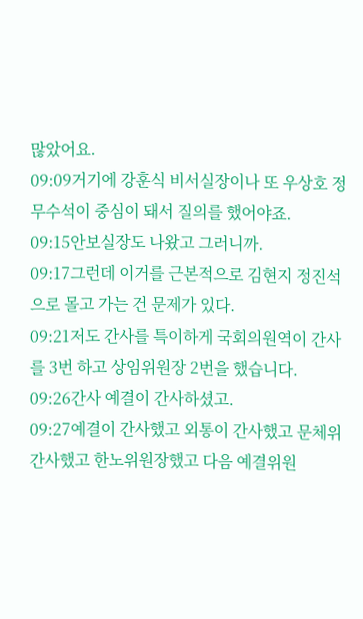많았어요.
09:09거기에 강훈식 비서실장이나 또 우상호 정무수석이 중심이 돼서 질의를 했어야죠.
09:15안보실장도 나왔고 그러니까.
09:17그런데 이거를 근본적으로 김현지 정진석으로 몰고 가는 건 문제가 있다.
09:21저도 간사를 특이하게 국회의원역이 간사를 3번 하고 상임위원장 2번을 했습니다.
09:26간사 예결이 간사하셨고.
09:27예결이 간사했고 외통이 간사했고 문체위 간사했고 한노위원장했고 다음 예결위원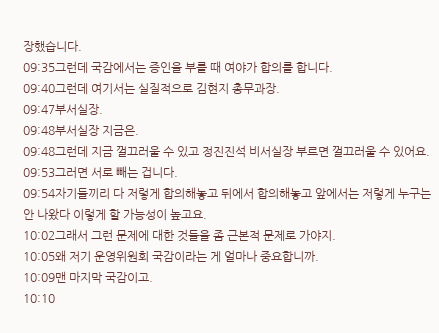장했습니다.
09:35그런데 국감에서는 증인을 부를 때 여야가 합의를 합니다.
09:40그런데 여기서는 실질적으로 김현지 총무과장.
09:47부서실장.
09:48부서실장 지금은.
09:48그런데 지금 껄끄러울 수 있고 정진진석 비서실장 부르면 껄끄러울 수 있어요.
09:53그러면 서로 빼는 겁니다.
09:54자기들끼리 다 저렇게 합의해놓고 뒤에서 합의해놓고 앞에서는 저렇게 누구는 안 나왔다 이렇게 할 가능성이 높고요.
10:02그래서 그런 문제에 대한 것들을 좀 근본적 문제로 가야지.
10:05왜 저기 운영위원회 국감이라는 게 얼마나 중요합니까.
10:09맨 마지막 국감이고.
10:10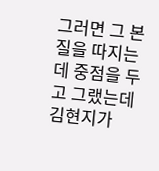그러면 그 본질을 따지는 데 중점을 두고 그랬는데 김현지가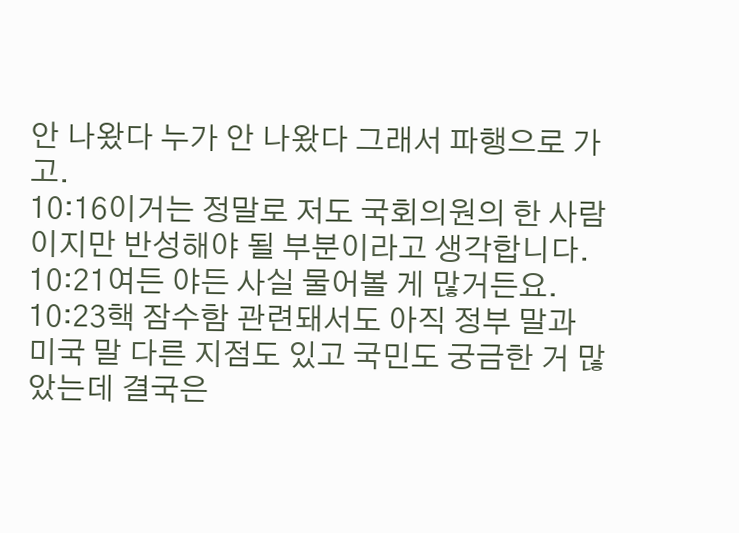안 나왔다 누가 안 나왔다 그래서 파행으로 가고.
10:16이거는 정말로 저도 국회의원의 한 사람이지만 반성해야 될 부분이라고 생각합니다.
10:21여든 야든 사실 물어볼 게 많거든요.
10:23핵 잠수함 관련돼서도 아직 정부 말과 미국 말 다른 지점도 있고 국민도 궁금한 거 많았는데 결국은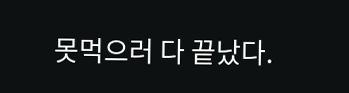못먹으러 다 끝났다.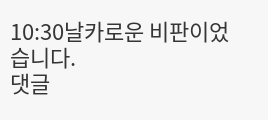10:30날카로운 비판이었습니다.
댓글